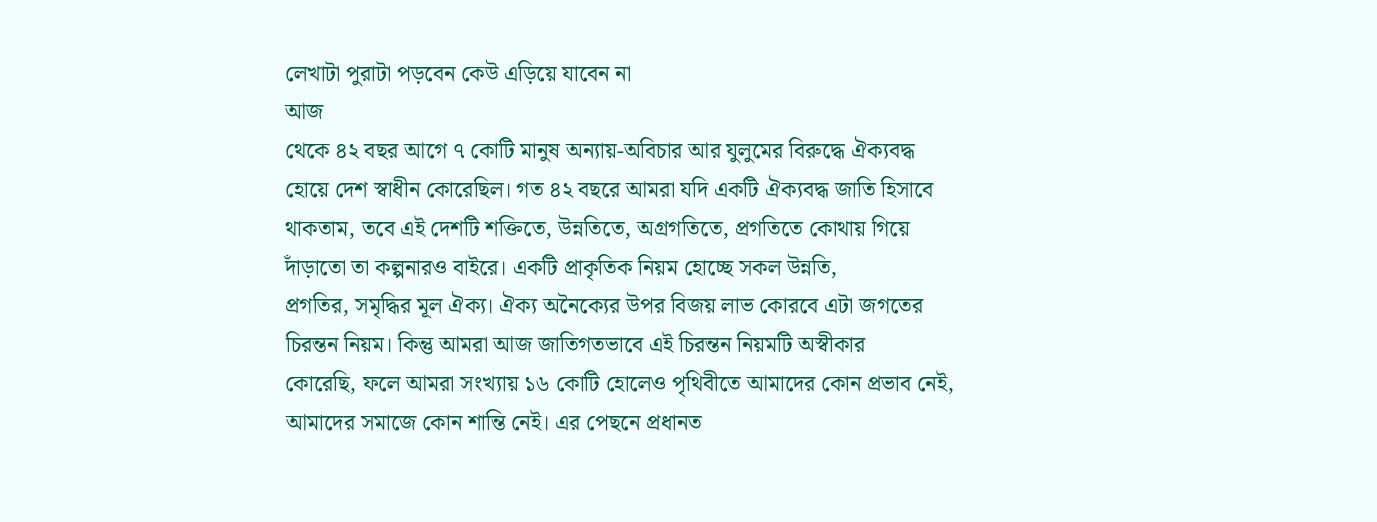লেখাটা পুরাটা পড়বেন কেউ এড়িয়ে যাবেন না
আজ
থেকে ৪২ বছর আগে ৭ কোটি মানুষ অন্যায়-অবিচার আর যুলুমের বিরুদ্ধে ঐক্যবদ্ধ
হোয়ে দেশ স্বাধীন কোরেছিল। গত ৪২ বছরে আমরা যদি একটি ঐক্যবদ্ধ জাতি হিসাবে
থাকতাম, তবে এই দেশটি শক্তিতে, উন্নতিতে, অগ্রগতিতে, প্রগতিতে কোথায় গিয়ে
দাঁড়াতো তা কল্পনারও বাইরে। একটি প্রাকৃতিক নিয়ম হোচ্ছে সকল উন্নতি,
প্রগতির, সমৃদ্ধির মূল ঐক্য। ঐক্য অনৈক্যের উপর বিজয় লাভ কোরবে এটা জগতের
চিরন্তন নিয়ম। কিন্তু আমরা আজ জাতিগতভাবে এই চিরন্তন নিয়মটি অস্বীকার
কোরেছি, ফলে আমরা সংখ্যায় ১৬ কোটি হোলেও পৃথিবীতে আমাদের কোন প্রভাব নেই,
আমাদের সমাজে কোন শান্তি নেই। এর পেছনে প্রধানত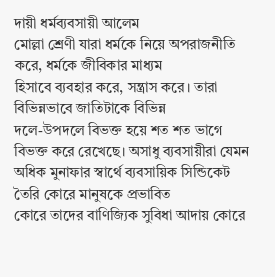দায়ী ধর্মব্যবসায়ী আলেম
মোল্লা শ্রেণী যারা ধর্মকে নিয়ে অপরাজনীতি করে, ধর্মকে জীবিকার মাধ্যম
হিসাবে ব্যবহার করে, সন্ত্রাস করে। তারা বিভিন্নভাবে জাতিটাকে বিভিন্ন
দলে-উপদলে বিভক্ত হয়ে শত শত ভাগে বিভক্ত করে রেখেছে। অসাধু ব্যবসায়ীরা যেমন
অধিক মুনাফার স্বার্থে ব্যবসায়িক সিন্ডিকেট তৈরি কোরে মানুষকে প্রভাবিত
কোরে তাদের বাণিজ্যিক সুবিধা আদায় কোরে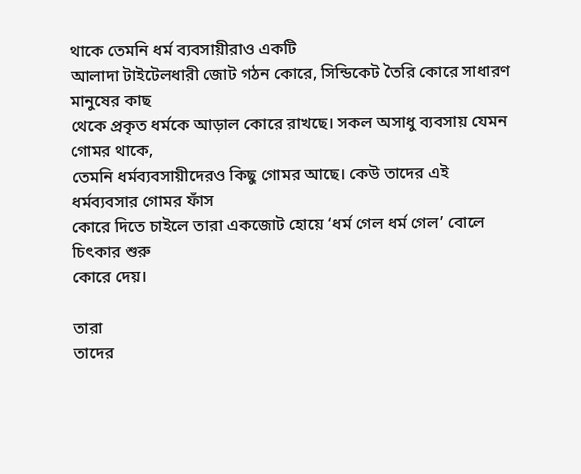থাকে তেমনি ধর্ম ব্যবসায়ীরাও একটি
আলাদা টাইটেলধারী জোট গঠন কোরে, সিন্ডিকেট তৈরি কোরে সাধারণ মানুষের কাছ
থেকে প্রকৃত ধর্মকে আড়াল কোরে রাখছে। সকল অসাধু ব্যবসায় যেমন গোমর থাকে,
তেমনি ধর্মব্যবসায়ীদেরও কিছু গোমর আছে। কেউ তাদের এই ধর্মব্যবসার গোমর ফাঁস
কোরে দিতে চাইলে তারা একজোট হোয়ে ‘ধর্ম গেল ধর্ম গেল’ বোলে চিৎকার শুরু
কোরে দেয়।

তারা
তাদের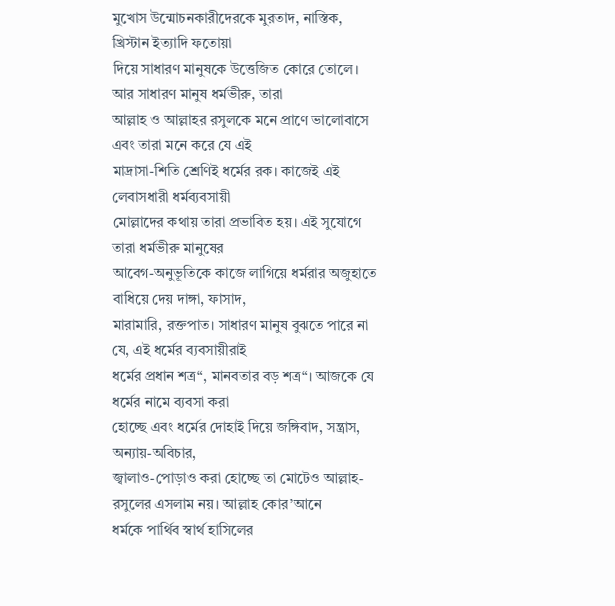মুখোস উন্মোচনকারীদেরকে মুরতাদ, নাস্তিক, খ্রিস্টান ইত্যাদি ফতোয়া
দিয়ে সাধারণ মানুষকে উত্তেজিত কোরে তোলে। আর সাধারণ মানুষ ধর্মভীরু, তারা
আল্লাহ ও আল্লাহর রসুলকে মনে প্রাণে ভালোবাসে এবং তারা মনে করে যে এই
মাদ্রাসা-শিতি শ্রেণিই ধর্মের রক। কাজেই এই লেবাসধারী ধর্মব্যবসায়ী
মোল্লাদের কথায় তারা প্রভাবিত হয়। এই সুযোগে তারা ধর্মভীরু মানুষের
আবেগ-অনুভূতিকে কাজে লাগিয়ে ধর্মরার অজুহাতে বাধিয়ে দেয় দাঙ্গা, ফাসাদ,
মারামারি, রক্তপাত। সাধারণ মানুষ বুঝতে পারে না যে, এই ধর্মের ব্যবসায়ীরাই
ধর্মের প্রধান শত্র“, মানবতার বড় শত্র“। আজকে যে ধর্মের নামে ব্যবসা করা
হোচ্ছে এবং ধর্মের দোহাই দিয়ে জঙ্গিবাদ, সন্ত্রাস, অন্যায়-অবিচার,
জ্বালাও-পোড়াও করা হোচ্ছে তা মোটেও আল্লাহ-রসুলের এসলাম নয়। আল্লাহ কোর’আনে
ধর্মকে পার্থিব স্বার্থ হাসিলের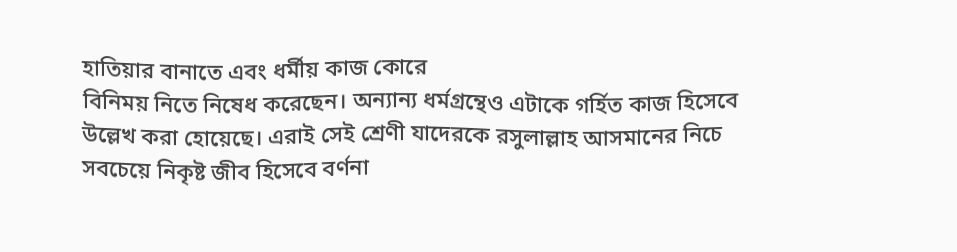হাতিয়ার বানাতে এবং ধর্মীয় কাজ কোরে
বিনিময় নিতে নিষেধ করেছেন। অন্যান্য ধর্মগ্রন্থেও এটাকে গর্হিত কাজ হিসেবে
উল্লেখ করা হোয়েছে। এরাই সেই শ্রেণী যাদেরকে রসুলাল্লাহ আসমানের নিচে
সবচেয়ে নিকৃষ্ট জীব হিসেবে বর্ণনা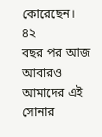কোরেছেন।
৪২
বছর পর আজ আবারও আমাদের এই সোনার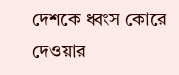দেশকে ধ্বংস কোরে দেওয়ার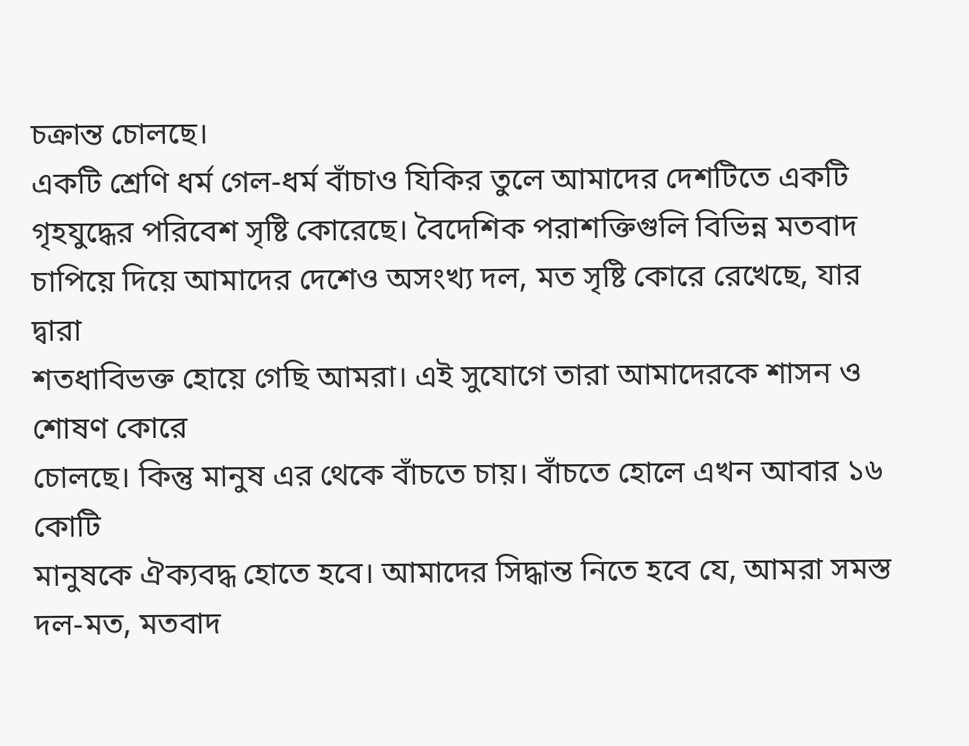চক্রান্ত চোলছে।
একটি শ্রেণি ধর্ম গেল-ধর্ম বাঁচাও যিকির তুলে আমাদের দেশটিতে একটি
গৃহযুদ্ধের পরিবেশ সৃষ্টি কোরেছে। বৈদেশিক পরাশক্তিগুলি বিভিন্ন মতবাদ
চাপিয়ে দিয়ে আমাদের দেশেও অসংখ্য দল, মত সৃষ্টি কোরে রেখেছে, যার দ্বারা
শতধাবিভক্ত হোয়ে গেছি আমরা। এই সুযোগে তারা আমাদেরকে শাসন ও শোষণ কোরে
চোলছে। কিন্তু মানুষ এর থেকে বাঁচতে চায়। বাঁচতে হোলে এখন আবার ১৬ কোটি
মানুষকে ঐক্যবদ্ধ হোতে হবে। আমাদের সিদ্ধান্ত নিতে হবে যে, আমরা সমস্ত
দল-মত, মতবাদ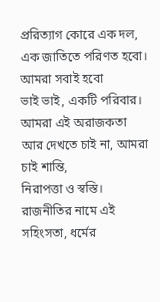প্ররিত্যাগ কোরে এক দল, এক জাতিতে পরিণত হবো। আমরা সবাই হবো
ভাই ভাই, একটি পরিবার। আমরা এই অরাজকতা আর দেখতে চাই না, আমরা চাই শান্তি,
নিরাপত্তা ও স্বস্তি। রাজনীতির নামে এই সহিংসতা, ধর্মের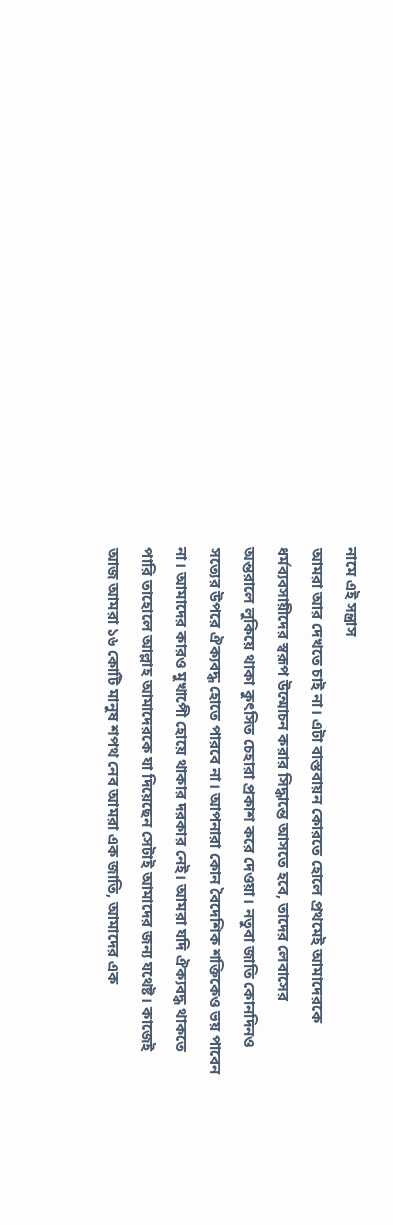নামে এই সন্ত্রাস
আমরা আর দেখতে চাই না। এটা বাস্তবায়ন কোরতে হোলে প্রথমেই আমাদেরকে
ধর্মব্যবসায়ীদের স্বরূপ উন্মোচন করার সিদ্ধান্তে আসতে হবে, তাদের লেবাসের
অন্তরালে লুকিয়ে থাকা কুৎসিত চেহারা প্রকাশ করে দেওয়া। নতুবা জাতি কোনদিনও
সত্যের উপরে ঐক্যবদ্ধ হোতে পারবে না। আপনারা কোন বৈদেশিক শক্তিকেও ভয় পাবেন
না। আমাদের কারও মুখাপেী হোয়ে থাকার দরকার নেই। আমরা যদি ঐক্যবদ্ধ থাকতে
পারি তাহোলে আল্লাহ আমাদেরকে যা দিয়েছেন সেটাই আমাদের জন্য যথেষ্ট। কাজেই
আজ আমরা ১৬ কোটি মানুষ শপথ নেব আমরা এক জাতি, আমাদের এক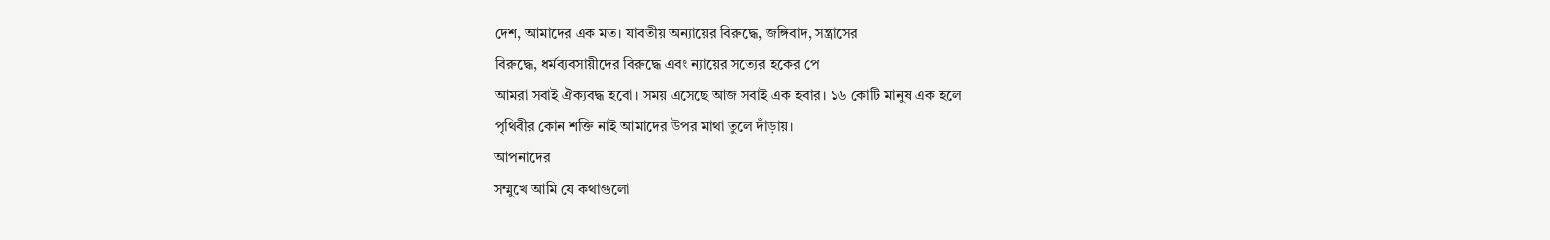দেশ, আমাদের এক মত। যাবতীয় অন্যায়ের বিরুদ্ধে, জঙ্গিবাদ, সন্ত্রাসের
বিরুদ্ধে, ধর্মব্যবসায়ীদের বিরুদ্ধে এবং ন্যায়ের সত্যের হকের পে
আমরা সবাই ঐক্যবদ্ধ হবো। সময় এসেছে আজ সবাই এক হবার। ১৬ কোটি মানুষ এক হলে
পৃথিবীর কোন শক্তি নাই আমাদের উপর মাথা তুলে দাঁড়ায়।
আপনাদের
সম্মুখে আমি যে কথাগুলো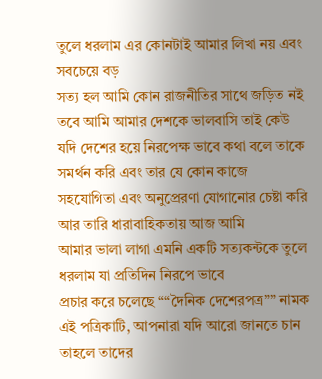তুলে ধরলাম এর কোনটাই আমার লিখা নয় এবং সবচেয়ে বড়
সত্য হল আমি কোন রাজনীতির সাথে জড়িত নই তবে আমি আমার দেশকে ভালবাসি তাই কেউ
যদি দেশের হয়ে নিরপেক্ষ ভাবে কথা বলে তাকে সমর্থন করি এবং তার যে কোন কাজে
সহযোগিতা এবং অনুপ্রেরণা যোগানোর চেষ্টা করি আর তারি ধারাবাহিকতায় আজ আমি
আমার ভালা লাগা এমনি একটি সত্যকন্টকে তুলে ধরলাম যা প্রতিদিন নিরপে ভাবে
প্রচার করে চলেছে ““দৈনিক দেশেরপত্র”” নামক এই পত্রিকাটি, আপনারা যদি আরো জানতে চান তাহলে তাদের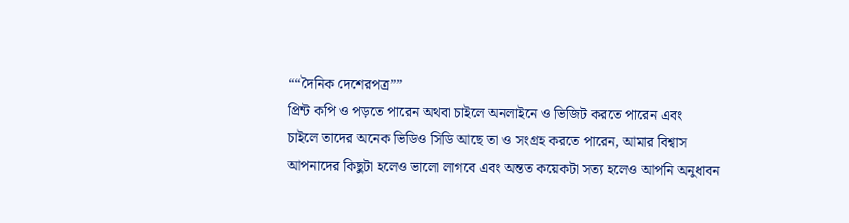““দৈনিক দেশেরপত্র””
প্রিন্ট কপি ও পড়তে পারেন অথবা চাইলে অনলাইনে ও ভিজিট করতে পারেন এবং
চাইলে তাদের অনেক ভিডিও সিডি আছে তা ও সংগ্রহ করতে পারেন, আমার বিশ্বাস
আপনাদের কিছুটা হলেও ভালো লাগবে এবং অন্তত কয়েকটা সত্য হলেও আপনি অনুধাবন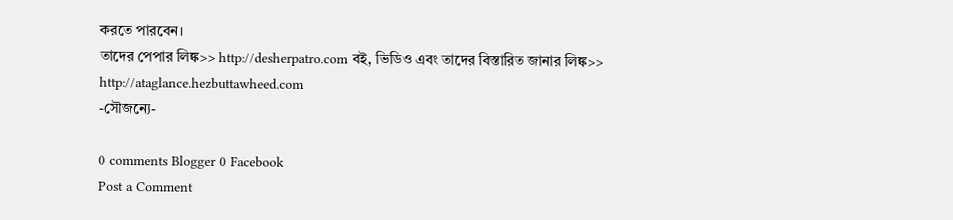করতে পারবেন।
তাদের পেপার লিঙ্ক>> http://desherpatro.com বই, ভিডিও এবং তাদের বিস্তারিত জানার লিঙ্ক>> http://ataglance.hezbuttawheed.com
-সৌজন্যে-

0 comments Blogger 0 Facebook
Post a Comment